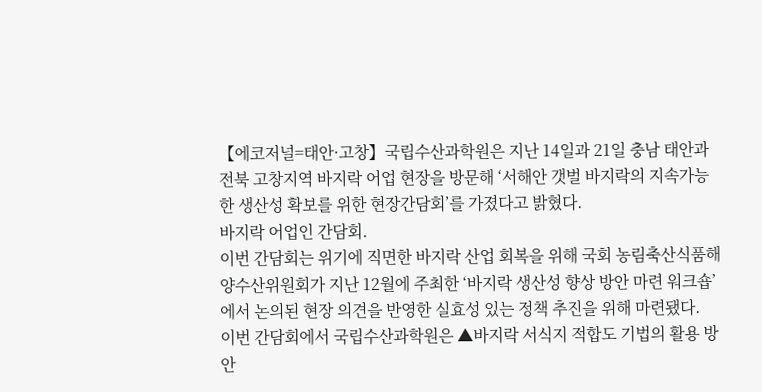【에코저널=태안·고창】국립수산과학원은 지난 14일과 21일 충남 태안과 전북 고창지역 바지락 어업 현장을 방문해 ‘서해안 갯벌 바지락의 지속가능한 생산성 확보를 위한 현장간담회’를 가졌다고 밝혔다.
바지락 어업인 간담회.
이번 간담회는 위기에 직면한 바지락 산업 회복을 위해 국회 농림축산식품해양수산위원회가 지난 12월에 주최한 ‘바지락 생산성 향상 방안 마련 워크숍’에서 논의된 현장 의견을 반영한 실효성 있는 정책 추진을 위해 마련됐다.
이번 간담회에서 국립수산과학원은 ▲바지락 서식지 적합도 기법의 활용 방안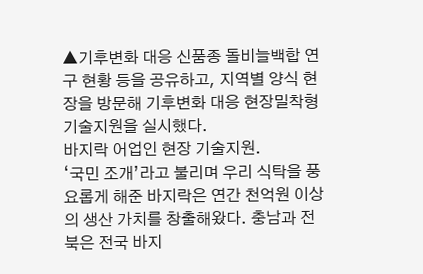▲기후변화 대응 신품종 돌비늘백합 연구 현황 등을 공유하고, 지역별 양식 현장을 방문해 기후변화 대응 현장밀착형 기술지원을 실시했다.
바지락 어업인 현장 기술지원.
‘국민 조개’라고 불리며 우리 식탁을 풍요롭게 해준 바지락은 연간 천억원 이상의 생산 가치를 창출해왔다. 충남과 전북은 전국 바지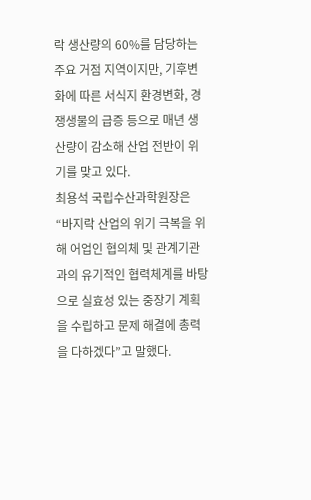락 생산량의 60%를 담당하는 주요 거점 지역이지만, 기후변화에 따른 서식지 환경변화, 경쟁생물의 급증 등으로 매년 생산량이 감소해 산업 전반이 위기를 맞고 있다.
최용석 국립수산과학원장은 “바지락 산업의 위기 극복을 위해 어업인 협의체 및 관계기관과의 유기적인 협력체계를 바탕으로 실효성 있는 중장기 계획을 수립하고 문제 해결에 총력을 다하겠다”고 말했다.